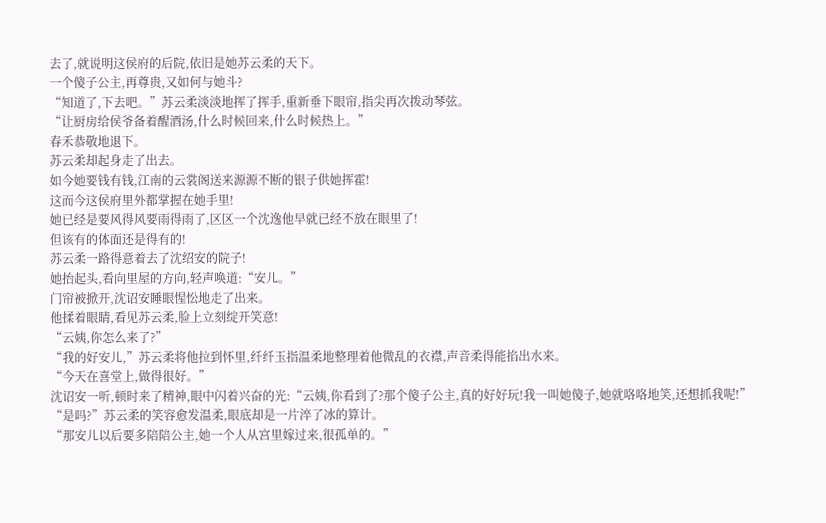去了,就说明这侯府的后院,依旧是她苏云柔的天下。
一个傻子公主,再尊贵,又如何与她斗?
“知道了,下去吧。”苏云柔淡淡地挥了挥手,重新垂下眼帘,指尖再次拨动琴弦。
“让厨房给侯爷备着醒酒汤,什么时候回来,什么时候热上。”
春禾恭敬地退下。
苏云柔却起身走了出去。
如今她要钱有钱,江南的云裳阁送来源源不断的银子供她挥霍!
这而今这侯府里外都掌握在她手里!
她已经是要风得风要雨得雨了,区区一个沈逸他早就已经不放在眼里了!
但该有的体面还是得有的!
苏云柔一路得意着去了沈绍安的院子!
她抬起头,看向里屋的方向,轻声唤道:“安儿。”
门帘被掀开,沈诏安睡眼惺忪地走了出来。
他揉着眼睛,看见苏云柔,脸上立刻绽开笑意!
“云姨,你怎么来了?”
“我的好安儿,”苏云柔将他拉到怀里,纤纤玉指温柔地整理着他微乱的衣襟,声音柔得能掐出水来。
“今天在喜堂上,做得很好。”
沈诏安一听,顿时来了精神,眼中闪着兴奋的光:“云姨,你看到了?那个傻子公主,真的好好玩!我一叫她傻子,她就咯咯地笑,还想抓我呢!”
“是吗?”苏云柔的笑容愈发温柔,眼底却是一片淬了冰的算计。
“那安儿以后要多陪陪公主,她一个人从宫里嫁过来,很孤单的。”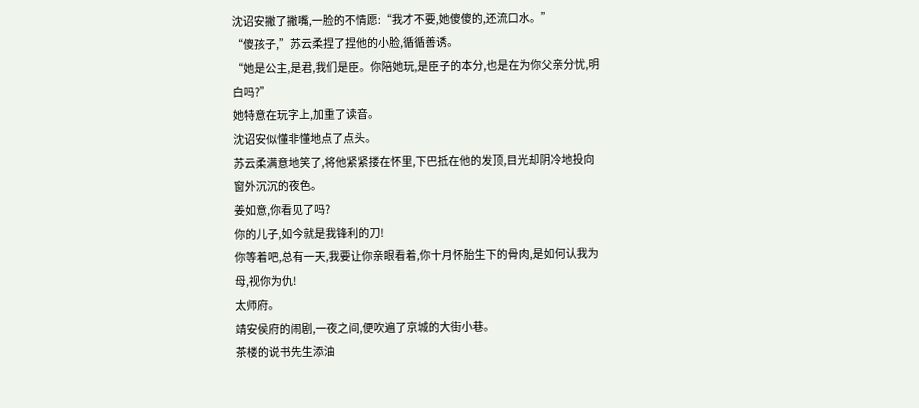沈诏安撇了撇嘴,一脸的不情愿:“我才不要,她傻傻的,还流口水。”
“傻孩子,”苏云柔捏了捏他的小脸,循循善诱。
“她是公主,是君,我们是臣。你陪她玩,是臣子的本分,也是在为你父亲分忧,明白吗?”
她特意在玩字上,加重了读音。
沈诏安似懂非懂地点了点头。
苏云柔满意地笑了,将他紧紧搂在怀里,下巴抵在他的发顶,目光却阴冷地投向窗外沉沉的夜色。
姜如意,你看见了吗?
你的儿子,如今就是我锋利的刀!
你等着吧,总有一天,我要让你亲眼看着,你十月怀胎生下的骨肉,是如何认我为母,视你为仇!
太师府。
靖安侯府的闹剧,一夜之间,便吹遍了京城的大街小巷。
茶楼的说书先生添油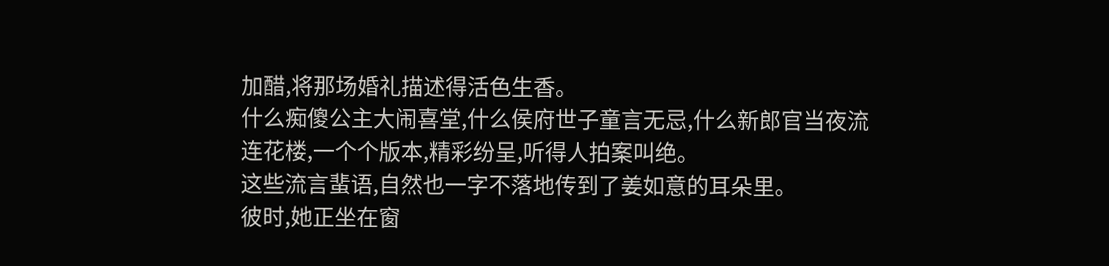加醋,将那场婚礼描述得活色生香。
什么痴傻公主大闹喜堂,什么侯府世子童言无忌,什么新郎官当夜流连花楼,一个个版本,精彩纷呈,听得人拍案叫绝。
这些流言蜚语,自然也一字不落地传到了姜如意的耳朵里。
彼时,她正坐在窗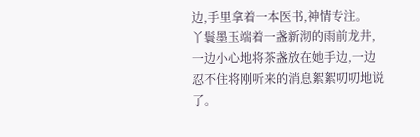边,手里拿着一本医书,神情专注。
丫鬟墨玉端着一盏新沏的雨前龙井,一边小心地将茶盏放在她手边,一边忍不住将刚听来的消息絮絮叨叨地说了。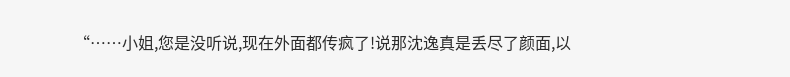“……小姐,您是没听说,现在外面都传疯了!说那沈逸真是丢尽了颜面,以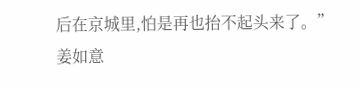后在京城里,怕是再也抬不起头来了。”
姜如意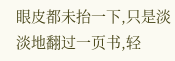眼皮都未抬一下,只是淡淡地翻过一页书,轻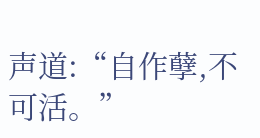声道:“自作孽,不可活。”